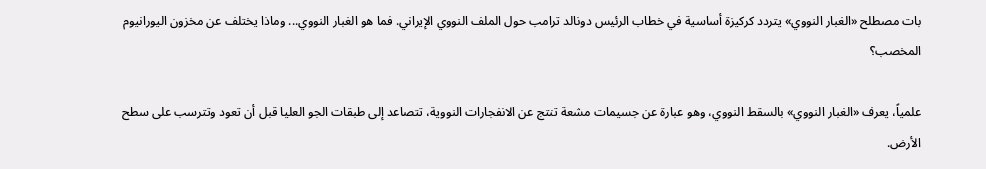بات مصطلح «الغبار النووي» يتردد كركيزة أساسية في خطاب الرئيس دونالد ترامب حول الملف النووي الإيراني. فما هو الغبار النووي... وماذا يختلف عن مخزون اليورانيوم المخصب؟

علمياً، يعرف «الغبار النووي» بالسقط النووي، وهو عبارة عن جسيمات مشعة تنتج عن الانفجارات النووية، تتصاعد إلى طبقات الجو العليا قبل أن تعود وتترسب على سطح الأرض.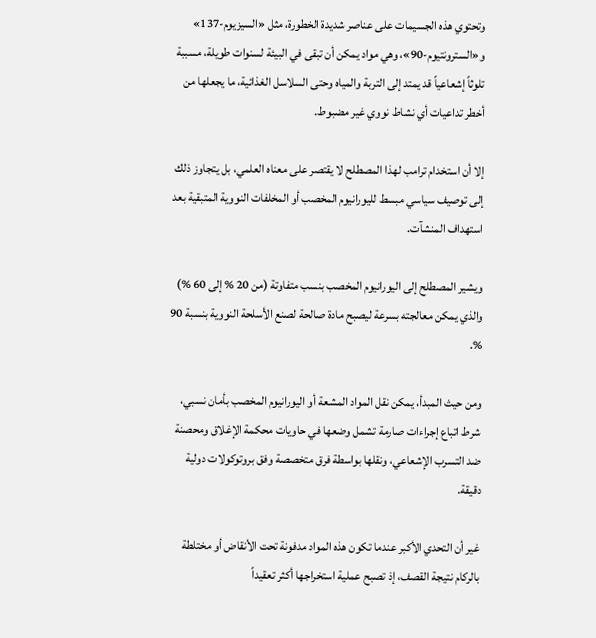وتحتوي هذه الجسيمات على عناصر شديدة الخطورة، مثل «السيزيوم-137» و«السترونتيوم-90»، وهي مواد يمكن أن تبقى في البيئة لسنوات طويلة، مسببة تلوثاً إشعاعياً قد يمتد إلى التربة والمياه وحتى السلاسل الغذائية، ما يجعلها من أخطر تداعيات أي نشاط نووي غير مضبوط.

إلا أن استخدام ترامب لهذا المصطلح لا يقتصر على معناه العلمي، بل يتجاوز ذلك إلى توصيف سياسي مبسط لليورانيوم المخصب أو المخلفات النووية المتبقية بعد استهداف المنشآت.

ويشير المصطلح إلى اليورانيوم المخصب بنسب متفاوتة (من 20 % إلى 60 %) والذي يمكن معالجته بسرعة ليصبح مادة صالحة لصنع الأسلحة النووية بنسبة 90 %.

ومن حيث المبدأ، يمكن نقل المواد المشعة أو اليورانيوم المخصب بأمان نسبي، شرط اتباع إجراءات صارمة تشمل وضعها في حاويات محكمة الإغلاق ومحصنة ضد التسرب الإشعاعي، ونقلها بواسطة فرق متخصصة وفق بروتوكولات دولية دقيقة.

غير أن التحدي الأكبر عندما تكون هذه المواد مدفونة تحت الأنقاض أو مختلطة بالركام نتيجة القصف، إذ تصبح عملية استخراجها أكثر تعقيداً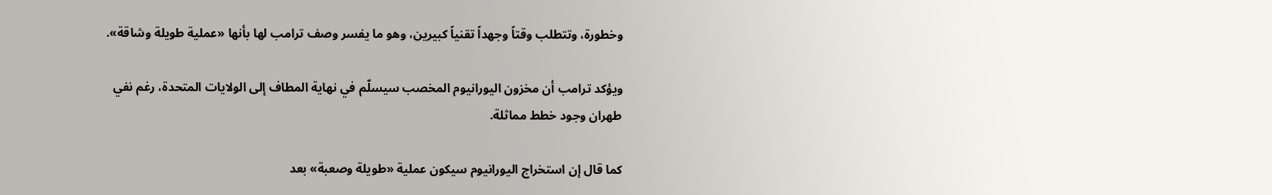وخطورة، وتتطلب وقتاً وجهداً تقنياً كبيرين، وهو ما يفسر وصف ترامب لها بأنها «عملية طويلة وشاقة».

ويؤكد ترامب أن مخزون اليورانيوم المخصب سيسلّم في نهاية المطاف إلى الولايات المتحدة، رغم نفي طهران وجود خطط مماثلة.

كما قال إن استخراج اليورانيوم سيكون عملية «طويلة وصعبة» بعد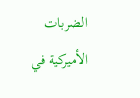الضربات الأميركية في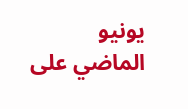يونيو الماضي على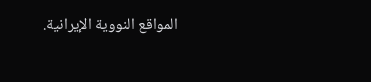المواقع النووية الإيرانية.